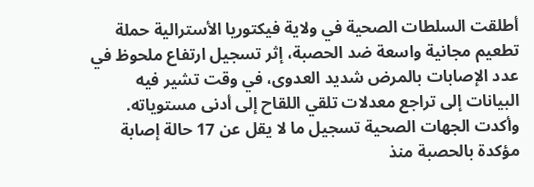أطلقت السلطات الصحية في ولاية فيكتوريا الأسترالية حملة تطعيم مجانية واسعة ضد الحصبة، إثر تسجيل ارتفاع ملحوظ في عدد الإصابات بالمرض شديد العدوى، في وقت تشير فيه البيانات إلى تراجع معدلات تلقي اللقاح إلى أدنى مستوياته.
وأكدت الجهات الصحية تسجيل ما لا يقل عن 17 حالة إصابة مؤكدة بالحصبة منذ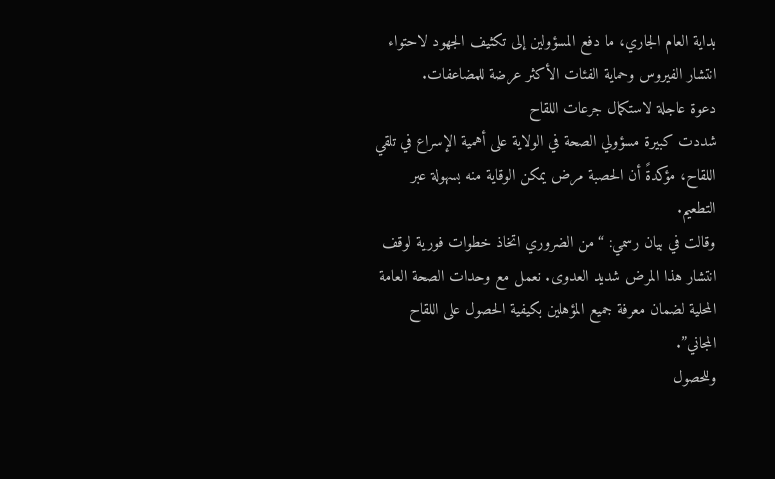بداية العام الجاري، ما دفع المسؤولين إلى تكثيف الجهود لاحتواء انتشار الفيروس وحماية الفئات الأكثر عرضة للمضاعفات.
دعوة عاجلة لاستكمال جرعات اللقاح
شددت كبيرة مسؤولي الصحة في الولاية على أهمية الإسراع في تلقي اللقاح، مؤكدةً أن الحصبة مرض يمكن الوقاية منه بسهولة عبر التطعيم.
وقالت في بيان رسمي: “من الضروري اتخاذ خطوات فورية لوقف انتشار هذا المرض شديد العدوى. نعمل مع وحدات الصحة العامة المحلية لضمان معرفة جميع المؤهلين بكيفية الحصول على اللقاح المجاني”.
وللحصول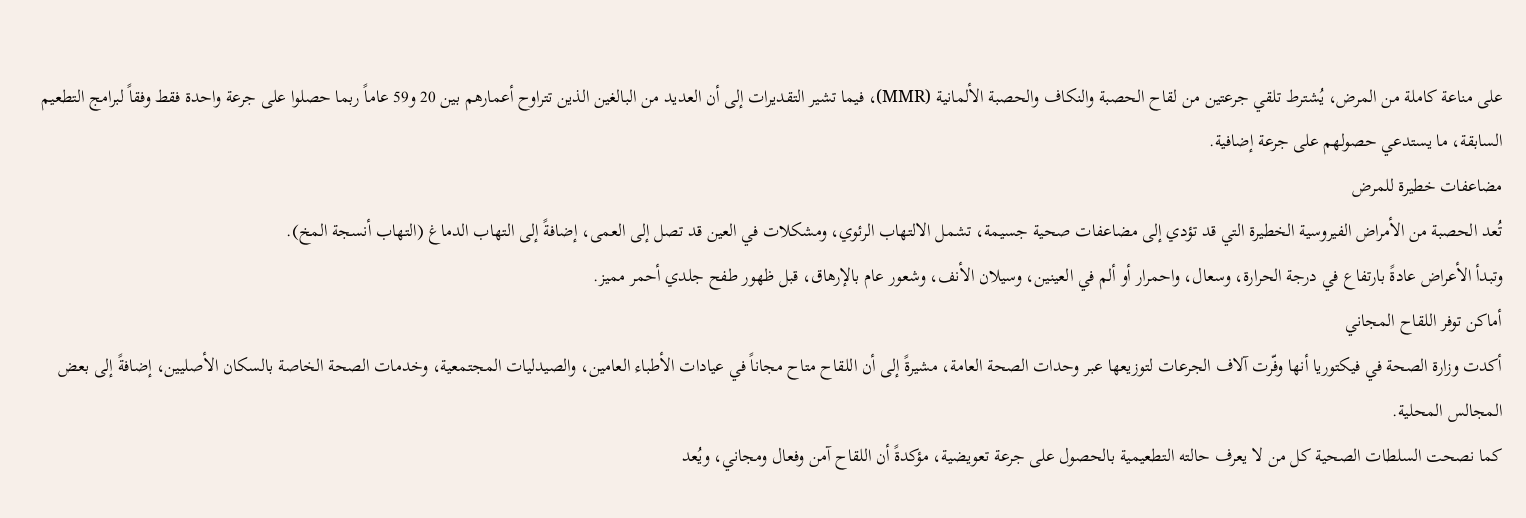على مناعة كاملة من المرض، يُشترط تلقي جرعتين من لقاح الحصبة والنكاف والحصبة الألمانية (MMR)، فيما تشير التقديرات إلى أن العديد من البالغين الذين تتراوح أعمارهم بين 20 و59 عاماً ربما حصلوا على جرعة واحدة فقط وفقاً لبرامج التطعيم السابقة، ما يستدعي حصولهم على جرعة إضافية.
مضاعفات خطيرة للمرض
تُعد الحصبة من الأمراض الفيروسية الخطيرة التي قد تؤدي إلى مضاعفات صحية جسيمة، تشمل الالتهاب الرئوي، ومشكلات في العين قد تصل إلى العمى، إضافةً إلى التهاب الدماغ (التهاب أنسجة المخ).
وتبدأ الأعراض عادةً بارتفاع في درجة الحرارة، وسعال، واحمرار أو ألم في العينين، وسيلان الأنف، وشعور عام بالإرهاق، قبل ظهور طفح جلدي أحمر مميز.
أماكن توفر اللقاح المجاني
أكدت وزارة الصحة في فيكتوريا أنها وفّرت آلاف الجرعات لتوزيعها عبر وحدات الصحة العامة، مشيرةً إلى أن اللقاح متاح مجاناً في عيادات الأطباء العامين، والصيدليات المجتمعية، وخدمات الصحة الخاصة بالسكان الأصليين، إضافةً إلى بعض المجالس المحلية.
كما نصحت السلطات الصحية كل من لا يعرف حالته التطعيمية بالحصول على جرعة تعويضية، مؤكدةً أن اللقاح آمن وفعال ومجاني، ويُعد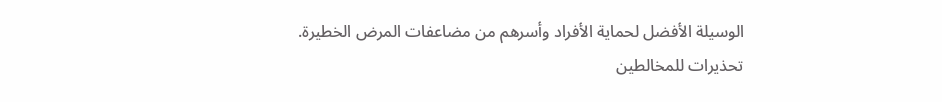الوسيلة الأفضل لحماية الأفراد وأسرهم من مضاعفات المرض الخطيرة.
تحذيرات للمخالطين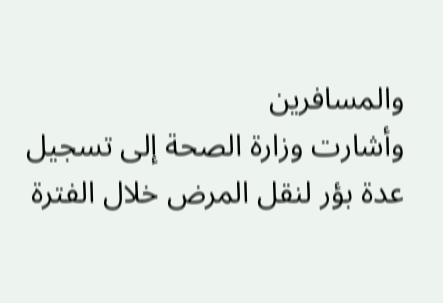والمسافرين
وأشارت وزارة الصحة إلى تسجيل عدة بؤر لنقل المرض خلال الفترة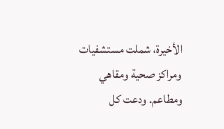الأخيرة، شملت مستشفيات ومراكز صحية ومقاهي ومطاعم. ودعت كل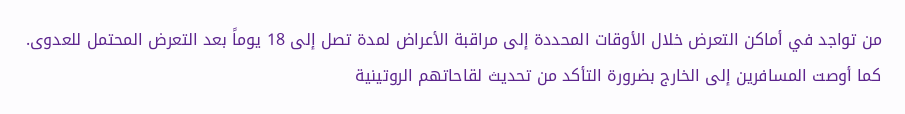من تواجد في أماكن التعرض خلال الأوقات المحددة إلى مراقبة الأعراض لمدة تصل إلى 18 يوماً بعد التعرض المحتمل للعدوى.
كما أوصت المسافرين إلى الخارج بضرورة التأكد من تحديث لقاحاتهم الروتينية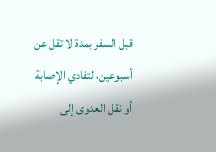قبل السفر بمدة لا تقل عن أسبوعين، لتفادي الإصابة أو نقل العدوى إلى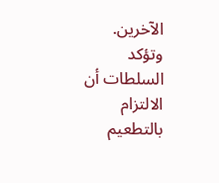الآخرين.
وتؤكد السلطات أن الالتزام بالتطعيم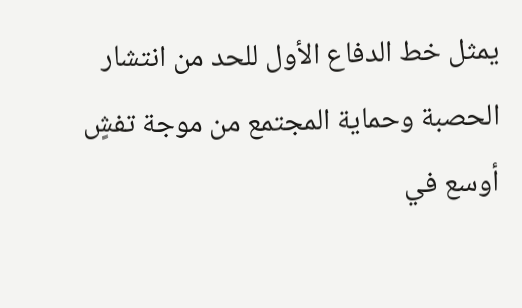يمثل خط الدفاع الأول للحد من انتشار الحصبة وحماية المجتمع من موجة تفشٍ أوسع في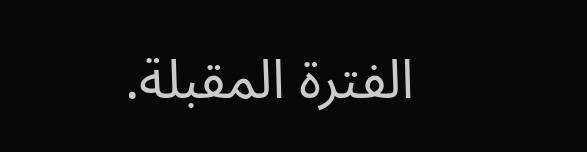الفترة المقبلة.